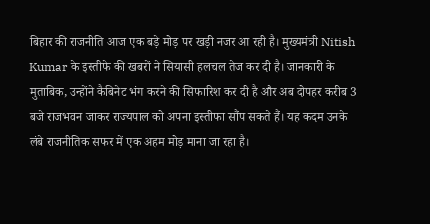बिहार की राजनीति आज एक बड़े मोड़ पर खड़ी नजर आ रही है। मुख्यमंत्री Nitish Kumar के इस्तीफे की खबरों ने सियासी हलचल तेज कर दी है। जानकारी के मुताबिक, उन्होंने कैबिनेट भंग करने की सिफारिश कर दी है और अब दोपहर करीब 3 बजे राजभवन जाकर राज्यपाल को अपना इस्तीफा सौंप सकते हैं। यह कदम उनके लंबे राजनीतिक सफर में एक अहम मोड़ माना जा रहा है।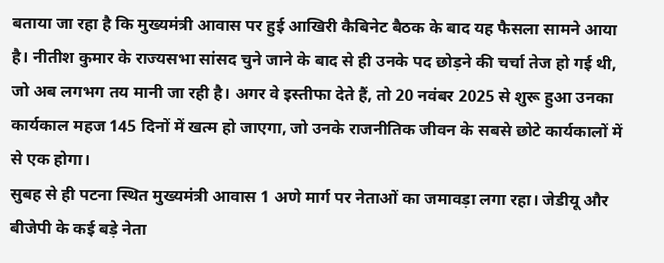बताया जा रहा है कि मुख्यमंत्री आवास पर हुई आखिरी कैबिनेट बैठक के बाद यह फैसला सामने आया है। नीतीश कुमार के राज्यसभा सांसद चुने जाने के बाद से ही उनके पद छोड़ने की चर्चा तेज हो गई थी, जो अब लगभग तय मानी जा रही है। अगर वे इस्तीफा देते हैं, तो 20 नवंबर 2025 से शुरू हुआ उनका कार्यकाल महज 145 दिनों में खत्म हो जाएगा, जो उनके राजनीतिक जीवन के सबसे छोटे कार्यकालों में से एक होगा।
सुबह से ही पटना स्थित मुख्यमंत्री आवास 1 अणे मार्ग पर नेताओं का जमावड़ा लगा रहा। जेडीयू और बीजेपी के कई बड़े नेता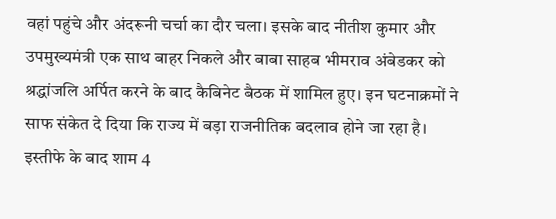वहां पहुंचे और अंदरूनी चर्चा का दौर चला। इसके बाद नीतीश कुमार और उपमुख्यमंत्री एक साथ बाहर निकले और बाबा साहब भीमराव अंबेडकर को श्रद्धांजलि अर्पित करने के बाद कैबिनेट बैठक में शामिल हुए। इन घटनाक्रमों ने साफ संकेत दे दिया कि राज्य में बड़ा राजनीतिक बदलाव होने जा रहा है।
इस्तीफे के बाद शाम 4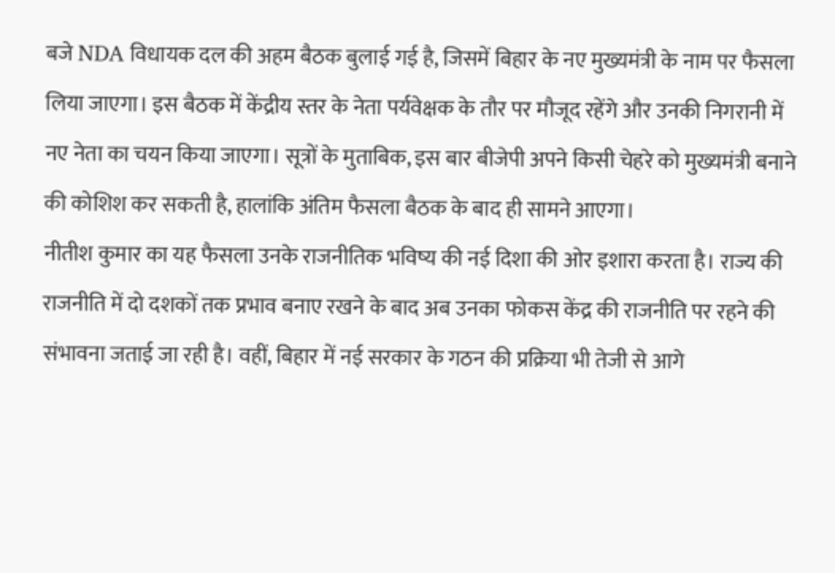बजे NDA विधायक दल की अहम बैठक बुलाई गई है, जिसमें बिहार के नए मुख्यमंत्री के नाम पर फैसला लिया जाएगा। इस बैठक में केंद्रीय स्तर के नेता पर्यवेक्षक के तौर पर मौजूद रहेंगे और उनकी निगरानी में नए नेता का चयन किया जाएगा। सूत्रों के मुताबिक, इस बार बीजेपी अपने किसी चेहरे को मुख्यमंत्री बनाने की कोशिश कर सकती है, हालांकि अंतिम फैसला बैठक के बाद ही सामने आएगा।
नीतीश कुमार का यह फैसला उनके राजनीतिक भविष्य की नई दिशा की ओर इशारा करता है। राज्य की राजनीति में दो दशकों तक प्रभाव बनाए रखने के बाद अब उनका फोकस केंद्र की राजनीति पर रहने की संभावना जताई जा रही है। वहीं, बिहार में नई सरकार के गठन की प्रक्रिया भी तेजी से आगे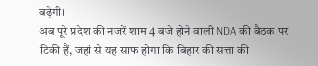बढ़ेगी।
अब पूरे प्रदेश की नजरें शाम 4 बजे होने वाली NDA की बैठक पर टिकी हैं, जहां से यह साफ होगा कि बिहार की सत्ता की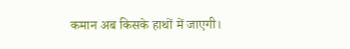कमान अब किसके हाथों में जाएगी।